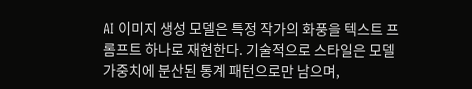AI 이미지 생성 모델은 특정 작가의 화풍을 텍스트 프롬프트 하나로 재현한다. 기술적으로 스타일은 모델 가중치에 분산된 통계 패턴으로만 남으며,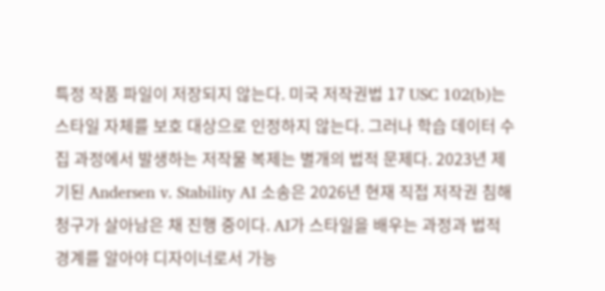특정 작품 파일이 저장되지 않는다. 미국 저작권법 17 USC 102(b)는 스타일 자체를 보호 대상으로 인정하지 않는다. 그러나 학습 데이터 수집 과정에서 발생하는 저작물 복제는 별개의 법적 문제다. 2023년 제기된 Andersen v. Stability AI 소송은 2026년 현재 직접 저작권 침해 청구가 살아남은 채 진행 중이다. AI가 스타일을 배우는 과정과 법적 경계를 알아야 디자이너로서 가능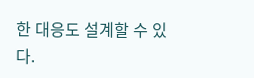한 대응도 설계할 수 있다.